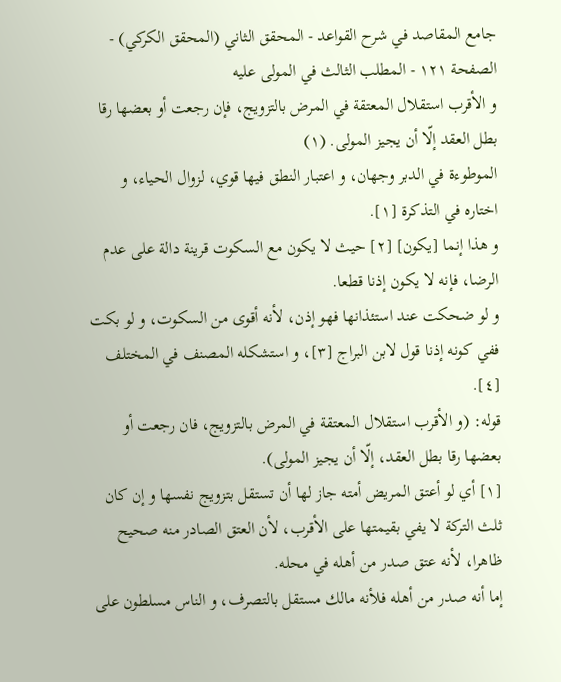جامع المقاصد في شرح القواعد - المحقق الثاني (المحقق الكركي) - الصفحة ١٢١ - المطلب الثالث في المولى عليه
و الأقرب استقلال المعتقة في المرض بالتزويج، فإن رجعت أو بعضها رقا بطل العقد إلّا أن يجيز المولى. (١)
الموطوءة في الدبر وجهان، و اعتبار النطق فيها قوي، لزوال الحياء، و اختاره في التذكرة [١].
و هذا إنما [يكون] [٢] حيث لا يكون مع السكوت قرينة دالة على عدم الرضا، فإنه لا يكون إذنا قطعا.
و لو ضحكت عند استئذانها فهو إذن، لأنه أقوى من السكوت، و لو بكت ففي كونه إذنا قول لابن البراج [٣]، و استشكله المصنف في المختلف [٤].
قوله: (و الأقرب استقلال المعتقة في المرض بالتزويج، فان رجعت أو بعضها رقا بطل العقد، إلّا أن يجيز المولى).
[١] أي لو أعتق المريض أمته جاز لها أن تستقل بتزويج نفسها و إن كان ثلث التركة لا يفي بقيمتها على الأقرب، لأن العتق الصادر منه صحيح ظاهرا، لأنه عتق صدر من أهله في محله.
إما أنه صدر من أهله فلأنه مالك مستقل بالتصرف، و الناس مسلطون على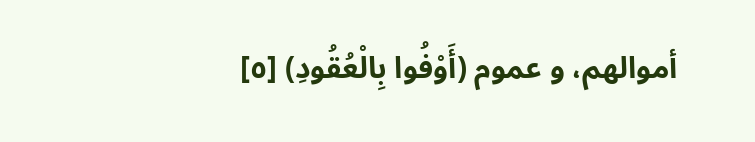أموالهم، و عموم (أَوْفُوا بِالْعُقُودِ) [٥]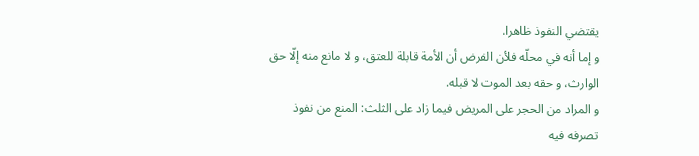يقتضي النفوذ ظاهرا.
و إما أنه في محلّه فلأن الفرض أن الأمة قابلة للعتق، و لا مانع منه إلّا حق الوارث، و حقه بعد الموت لا قبله.
و المراد من الحجر على المريض فيما زاد على الثلث: المنع من نفوذ تصرفه فيه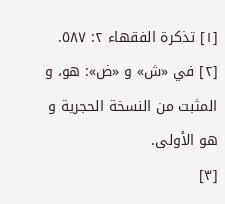[١] تذكرة الفقهاء ٢: ٥٨٧.
[٢] في «ش» و «ض»: هو، و المثبت من النسخة الحجرية و هو الأولى.
[٣]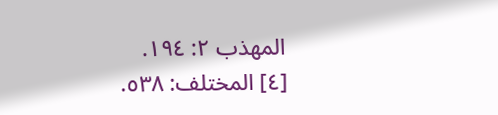المهذب ٢: ١٩٤.
[٤] المختلف: ٥٣٨.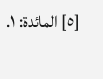[٥] المائدة: ١.